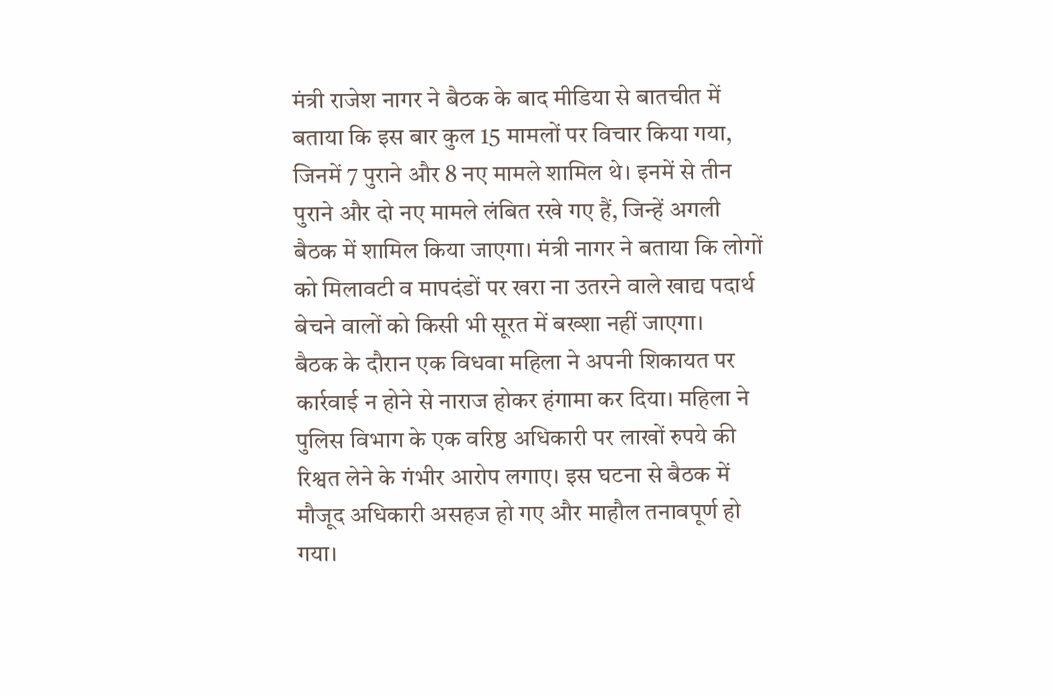मंत्री राजेश नागर ने बैठक के बाद मीडिया से बातचीत में बताया कि इस बार कुल 15 मामलों पर विचार किया गया, जिनमें 7 पुराने और 8 नए मामले शामिल थे। इनमें से तीन पुराने और दो नए मामले लंबित रखे गए हैं, जिन्हें अगली बैठक में शामिल किया जाएगा। मंत्री नागर ने बताया कि लोगों को मिलावटी व मापदंडों पर खरा ना उतरने वाले खाद्य पदार्थ बेचने वालों को किसी भी सूरत में बख्शा नहीं जाएगा।
बैठक के दौरान एक विधवा महिला ने अपनी शिकायत पर कार्रवाई न होने से नाराज होकर हंगामा कर दिया। महिला ने पुलिस विभाग के एक वरिष्ठ अधिकारी पर लाखों रुपये की रिश्वत लेने के गंभीर आरोप लगाए। इस घटना से बैठक में मौजूद अधिकारी असहज हो गए और माहौल तनावपूर्ण हो गया।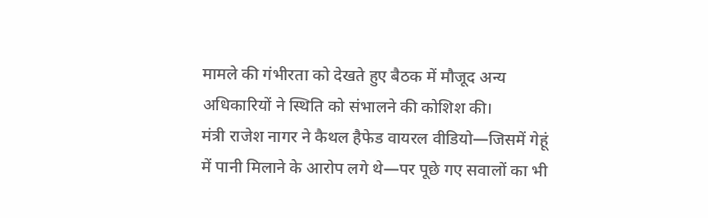मामले की गंभीरता को देखते हुए बैठक में मौजूद अन्य अधिकारियों ने स्थिति को संभालने की कोशिश की।
मंत्री राजेश नागर ने कैथल हैफेड वायरल वीडियो—जिसमें गेहूं में पानी मिलाने के आरोप लगे थे—पर पूछे गए सवालों का भी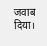जवाब दिया।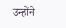उन्होंने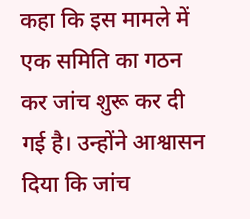कहा कि इस मामले में एक समिति का गठन कर जांच शुरू कर दी गई है। उन्होंने आश्वासन दिया कि जांच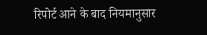रिपोर्ट आने के बाद नियमानुसार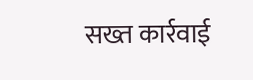सख्त कार्रवाई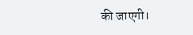की जाएगी।